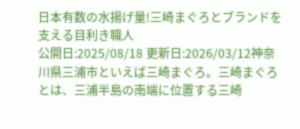日本有数の水揚げ量!三崎まぐろとブランドを支える目利き職人
公開日:2025/08/18 更新日:2026/03/12神奈川県三浦市といえば三崎まぐろ。三崎まぐろとは、三浦半島の南端に位置する三崎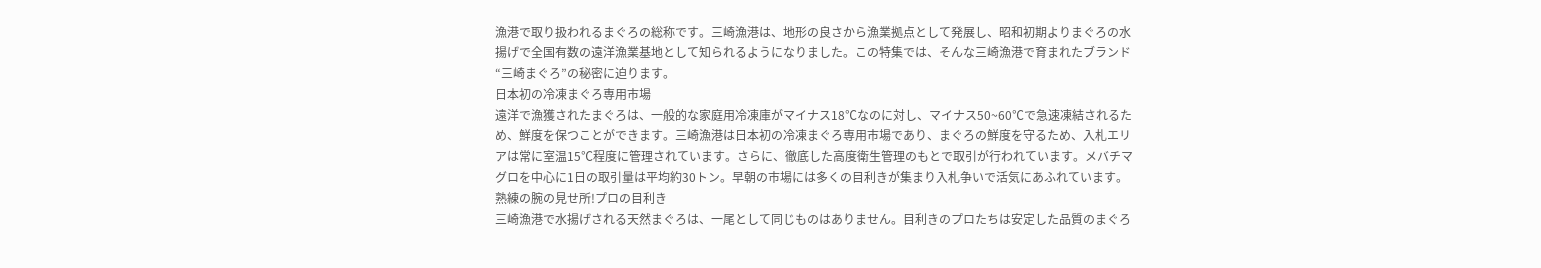漁港で取り扱われるまぐろの総称です。三崎漁港は、地形の良さから漁業拠点として発展し、昭和初期よりまぐろの水揚げで全国有数の遠洋漁業基地として知られるようになりました。この特集では、そんな三崎漁港で育まれたブランド“三崎まぐろ”の秘密に迫ります。
日本初の冷凍まぐろ専用市場
遠洋で漁獲されたまぐろは、一般的な家庭用冷凍庫がマイナス18℃なのに対し、マイナス50~60℃で急速凍結されるため、鮮度を保つことができます。三崎漁港は日本初の冷凍まぐろ専用市場であり、まぐろの鮮度を守るため、入札エリアは常に室温15℃程度に管理されています。さらに、徹底した高度衛生管理のもとで取引が行われています。メバチマグロを中心に1日の取引量は平均約30トン。早朝の市場には多くの目利きが集まり入札争いで活気にあふれています。
熟練の腕の見せ所!プロの目利き
三崎漁港で水揚げされる天然まぐろは、一尾として同じものはありません。目利きのプロたちは安定した品質のまぐろ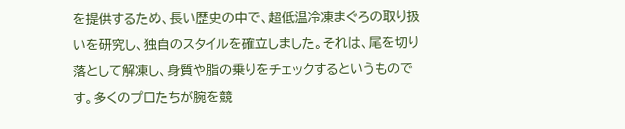を提供するため、長い歴史の中で、超低温冷凍まぐろの取り扱いを研究し、独自のスタイルを確立しました。それは、尾を切り落として解凍し、身質や脂の乗りをチェックするというものです。多くのプロたちが腕を競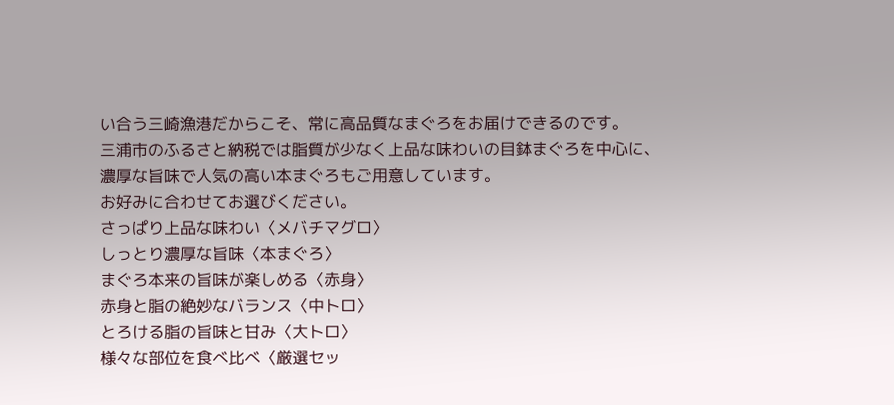い合う三崎漁港だからこそ、常に高品質なまぐろをお届けできるのです。
三浦市のふるさと納税では脂質が少なく上品な味わいの目鉢まぐろを中心に、濃厚な旨味で人気の高い本まぐろもご用意しています。
お好みに合わせてお選びください。
さっぱり上品な味わい〈メバチマグロ〉
しっとり濃厚な旨味〈本まぐろ〉
まぐろ本来の旨味が楽しめる〈赤身〉
赤身と脂の絶妙なバランス〈中トロ〉
とろける脂の旨味と甘み〈大トロ〉
様々な部位を食べ比べ〈厳選セッ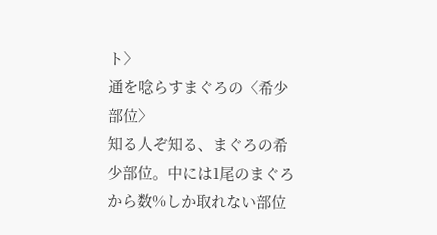ト〉
通を唸らすまぐろの〈希少部位〉
知る人ぞ知る、まぐろの希少部位。中には1尾のまぐろから数%しか取れない部位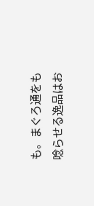も。まぐろ通をも唸らせる逸品はお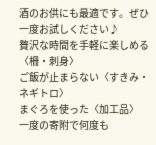酒のお供にも最適です。ぜひ一度お試しください♪
贅沢な時間を手軽に楽しめる〈柵・刺身〉
ご飯が止まらない〈すきみ・ネギトロ〉
まぐろを使った〈加工品〉
一度の寄附で何度も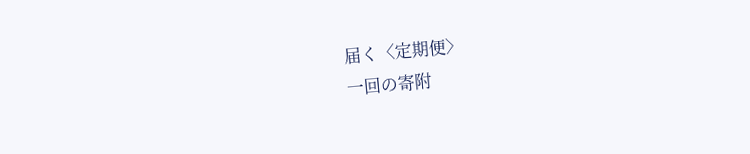届く〈定期便〉
一回の寄附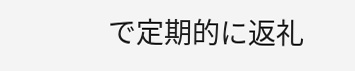で定期的に返礼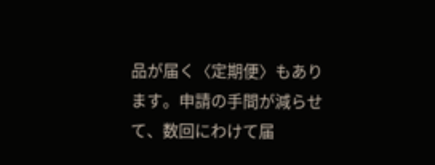品が届く〈定期便〉もあります。申請の手間が減らせて、数回にわけて届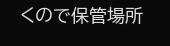くので保管場所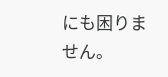にも困りません。